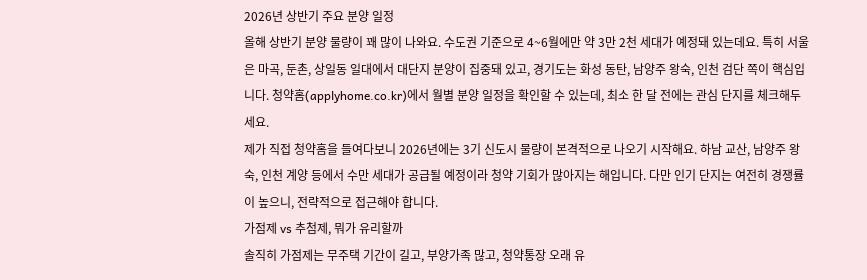2026년 상반기 주요 분양 일정
올해 상반기 분양 물량이 꽤 많이 나와요. 수도권 기준으로 4~6월에만 약 3만 2천 세대가 예정돼 있는데요. 특히 서울은 마곡, 둔촌, 상일동 일대에서 대단지 분양이 집중돼 있고, 경기도는 화성 동탄, 남양주 왕숙, 인천 검단 쪽이 핵심입니다. 청약홈(applyhome.co.kr)에서 월별 분양 일정을 확인할 수 있는데, 최소 한 달 전에는 관심 단지를 체크해두세요.
제가 직접 청약홈을 들여다보니 2026년에는 3기 신도시 물량이 본격적으로 나오기 시작해요. 하남 교산, 남양주 왕숙, 인천 계양 등에서 수만 세대가 공급될 예정이라 청약 기회가 많아지는 해입니다. 다만 인기 단지는 여전히 경쟁률이 높으니, 전략적으로 접근해야 합니다.
가점제 vs 추첨제, 뭐가 유리할까
솔직히 가점제는 무주택 기간이 길고, 부양가족 많고, 청약통장 오래 유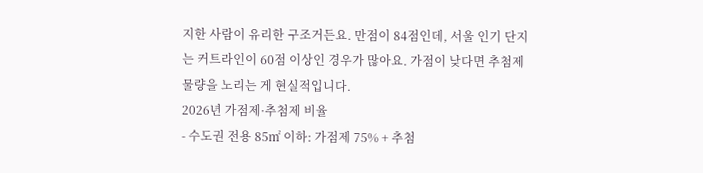지한 사람이 유리한 구조거든요. 만점이 84점인데, 서울 인기 단지는 커트라인이 60점 이상인 경우가 많아요. 가점이 낮다면 추첨제 물량을 노리는 게 현실적입니다.
2026년 가점제·추첨제 비율
- 수도권 전용 85㎡ 이하: 가점제 75% + 추첨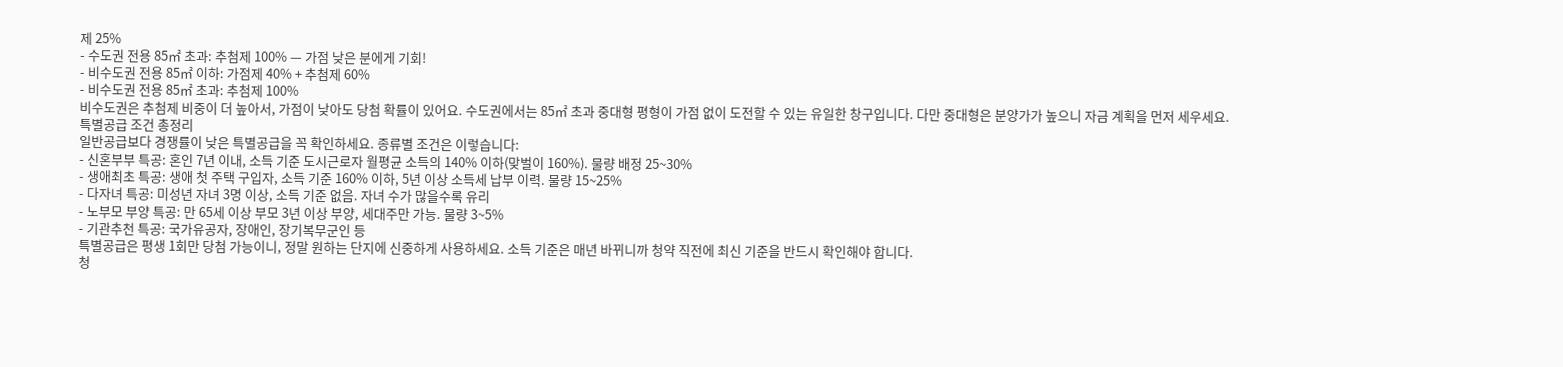제 25%
- 수도권 전용 85㎡ 초과: 추첨제 100% — 가점 낮은 분에게 기회!
- 비수도권 전용 85㎡ 이하: 가점제 40% + 추첨제 60%
- 비수도권 전용 85㎡ 초과: 추첨제 100%
비수도권은 추첨제 비중이 더 높아서, 가점이 낮아도 당첨 확률이 있어요. 수도권에서는 85㎡ 초과 중대형 평형이 가점 없이 도전할 수 있는 유일한 창구입니다. 다만 중대형은 분양가가 높으니 자금 계획을 먼저 세우세요.
특별공급 조건 총정리
일반공급보다 경쟁률이 낮은 특별공급을 꼭 확인하세요. 종류별 조건은 이렇습니다:
- 신혼부부 특공: 혼인 7년 이내, 소득 기준 도시근로자 월평균 소득의 140% 이하(맞벌이 160%). 물량 배정 25~30%
- 생애최초 특공: 생애 첫 주택 구입자, 소득 기준 160% 이하, 5년 이상 소득세 납부 이력. 물량 15~25%
- 다자녀 특공: 미성년 자녀 3명 이상, 소득 기준 없음. 자녀 수가 많을수록 유리
- 노부모 부양 특공: 만 65세 이상 부모 3년 이상 부양, 세대주만 가능. 물량 3~5%
- 기관추천 특공: 국가유공자, 장애인, 장기복무군인 등
특별공급은 평생 1회만 당첨 가능이니, 정말 원하는 단지에 신중하게 사용하세요. 소득 기준은 매년 바뀌니까 청약 직전에 최신 기준을 반드시 확인해야 합니다.
청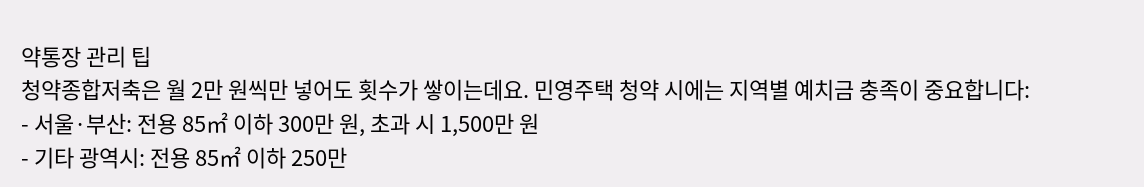약통장 관리 팁
청약종합저축은 월 2만 원씩만 넣어도 횟수가 쌓이는데요. 민영주택 청약 시에는 지역별 예치금 충족이 중요합니다:
- 서울·부산: 전용 85㎡ 이하 300만 원, 초과 시 1,500만 원
- 기타 광역시: 전용 85㎡ 이하 250만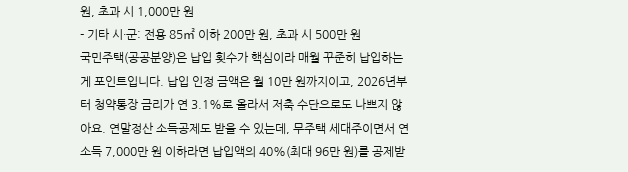원, 초과 시 1,000만 원
- 기타 시·군: 전용 85㎡ 이하 200만 원, 초과 시 500만 원
국민주택(공공분양)은 납입 횟수가 핵심이라 매월 꾸준히 납입하는 게 포인트입니다. 납입 인정 금액은 월 10만 원까지이고, 2026년부터 청약통장 금리가 연 3.1%로 올라서 저축 수단으로도 나쁘지 않아요. 연말정산 소득공제도 받을 수 있는데, 무주택 세대주이면서 연 소득 7,000만 원 이하라면 납입액의 40%(최대 96만 원)를 공제받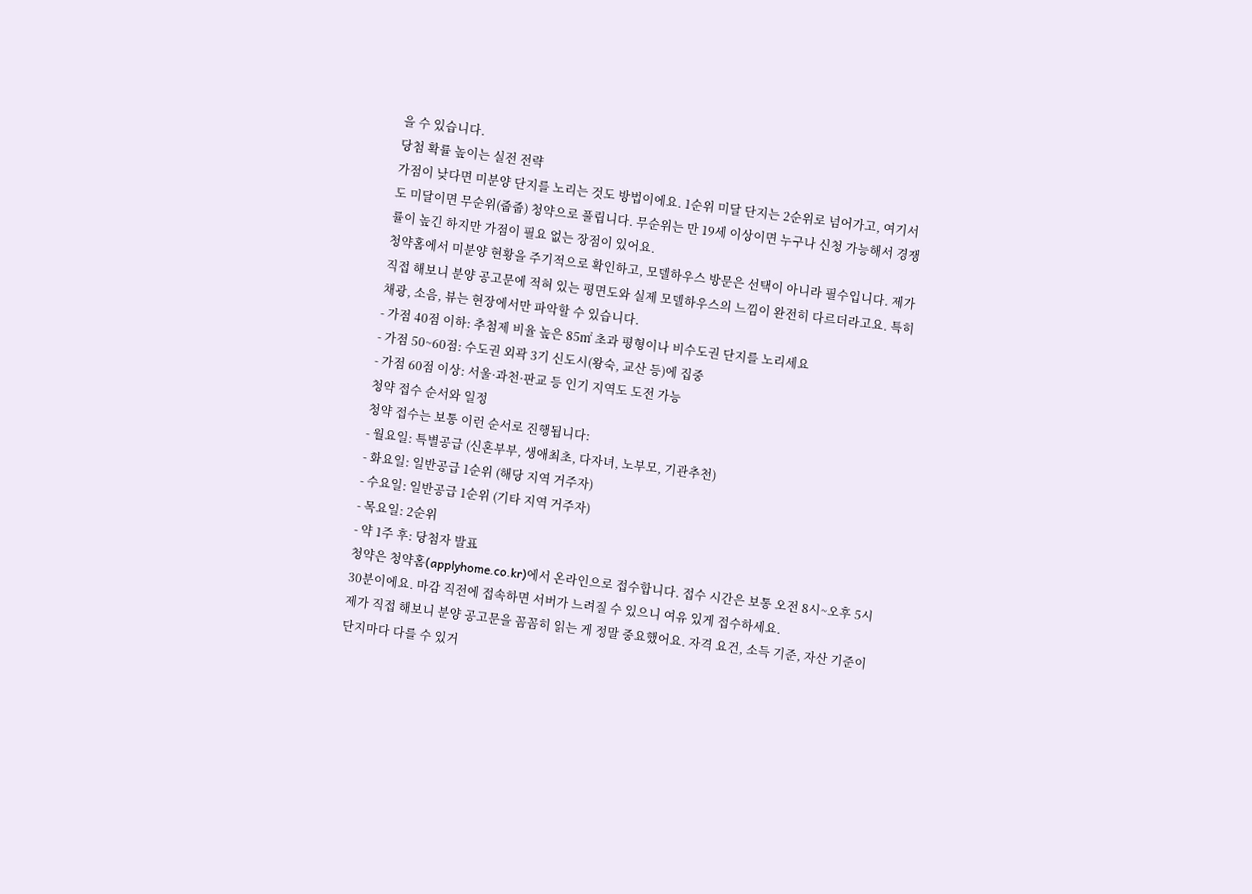을 수 있습니다.
당첨 확률 높이는 실전 전략
가점이 낮다면 미분양 단지를 노리는 것도 방법이에요. 1순위 미달 단지는 2순위로 넘어가고, 여기서도 미달이면 무순위(줍줍) 청약으로 풀립니다. 무순위는 만 19세 이상이면 누구나 신청 가능해서 경쟁률이 높긴 하지만 가점이 필요 없는 장점이 있어요.
청약홈에서 미분양 현황을 주기적으로 확인하고, 모델하우스 방문은 선택이 아니라 필수입니다. 제가 직접 해보니 분양 공고문에 적혀 있는 평면도와 실제 모델하우스의 느낌이 완전히 다르더라고요. 특히 채광, 소음, 뷰는 현장에서만 파악할 수 있습니다.
- 가점 40점 이하: 추첨제 비율 높은 85㎡ 초과 평형이나 비수도권 단지를 노리세요
- 가점 50~60점: 수도권 외곽 3기 신도시(왕숙, 교산 등)에 집중
- 가점 60점 이상: 서울·과천·판교 등 인기 지역도 도전 가능
청약 접수 순서와 일정
청약 접수는 보통 이런 순서로 진행됩니다:
- 월요일: 특별공급 (신혼부부, 생애최초, 다자녀, 노부모, 기관추천)
- 화요일: 일반공급 1순위 (해당 지역 거주자)
- 수요일: 일반공급 1순위 (기타 지역 거주자)
- 목요일: 2순위
- 약 1주 후: 당첨자 발표
청약은 청약홈(applyhome.co.kr)에서 온라인으로 접수합니다. 접수 시간은 보통 오전 8시~오후 5시 30분이에요. 마감 직전에 접속하면 서버가 느려질 수 있으니 여유 있게 접수하세요.
제가 직접 해보니 분양 공고문을 꼼꼼히 읽는 게 정말 중요했어요. 자격 요건, 소득 기준, 자산 기준이 단지마다 다를 수 있거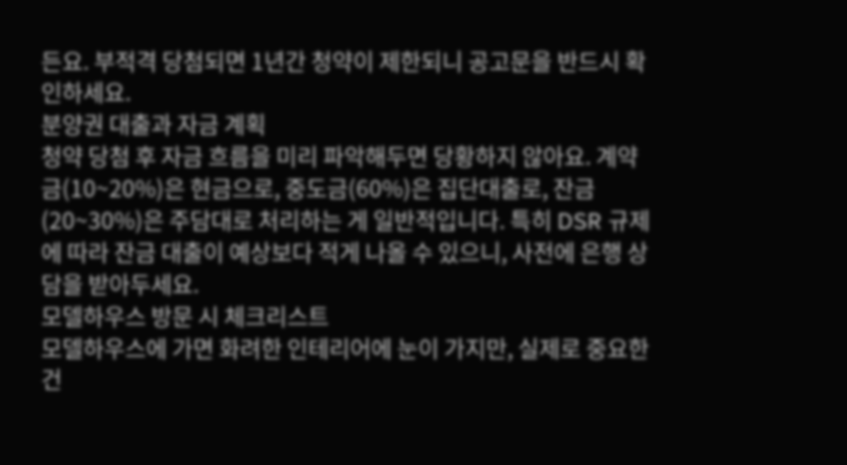든요. 부적격 당첨되면 1년간 청약이 제한되니 공고문을 반드시 확인하세요.
분양권 대출과 자금 계획
청약 당첨 후 자금 흐름을 미리 파악해두면 당황하지 않아요. 계약금(10~20%)은 현금으로, 중도금(60%)은 집단대출로, 잔금(20~30%)은 주담대로 처리하는 게 일반적입니다. 특히 DSR 규제에 따라 잔금 대출이 예상보다 적게 나올 수 있으니, 사전에 은행 상담을 받아두세요.
모델하우스 방문 시 체크리스트
모델하우스에 가면 화려한 인테리어에 눈이 가지만, 실제로 중요한 건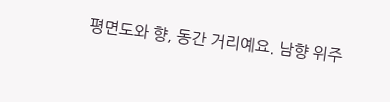평면도와 향, 동간 거리예요. 남향 위주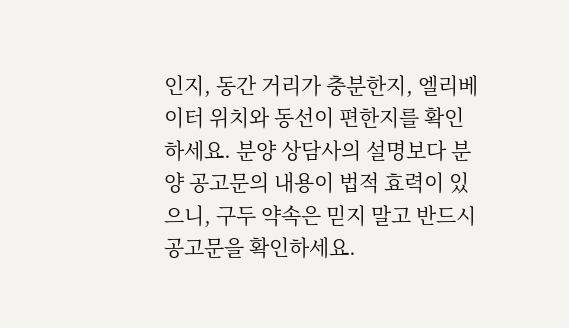인지, 동간 거리가 충분한지, 엘리베이터 위치와 동선이 편한지를 확인하세요. 분양 상담사의 설명보다 분양 공고문의 내용이 법적 효력이 있으니, 구두 약속은 믿지 말고 반드시 공고문을 확인하세요.